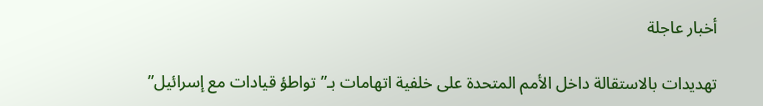أخبار عاجلة

تهديدات بالاستقالة داخل الأمم المتحدة على خلفية اتهامات بـ”تواطؤ قيادات مع إسرائيل”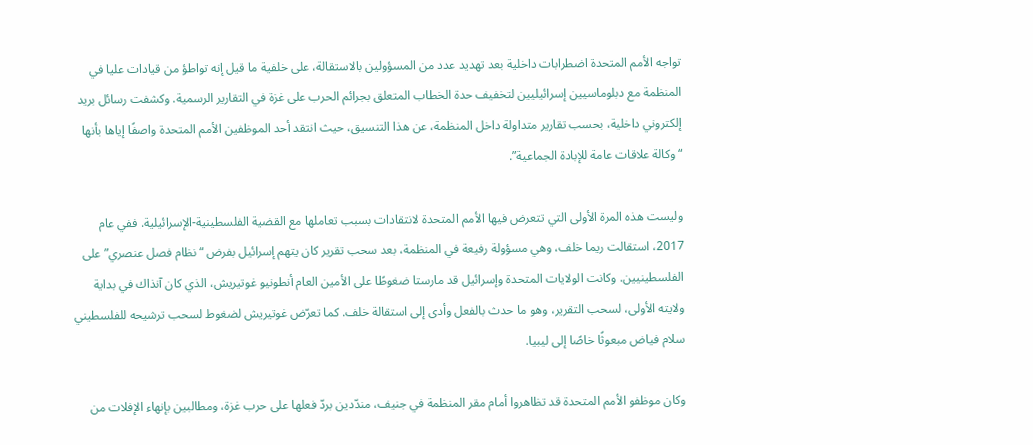تواجه الأمم المتحدة اضطرابات داخلية بعد تهديد عدد من المسؤولين بالاستقالة، على خلفية ما قيل إنه تواطؤ من قيادات عليا في المنظمة مع دبلوماسيين إسرائيليين لتخفيف حدة الخطاب المتعلق بجرائم الحرب على غزة في التقارير الرسمية. وكشفت رسائل بريد إلكتروني داخلية، بحسب تقارير متداولة داخل المنظمة، عن هذا التنسيق، حيث انتقد أحد الموظفين الأمم المتحدة واصفًا إياها بأنها “وكالة علاقات عامة للإبادة الجماعية”.

وليست هذه المرة الأولى التي تتعرض فيها الأمم المتحدة لانتقادات بسبب تعاملها مع القضية الفلسطينية-الإسرائيلية. ففي عام 2017، استقالت ريما خلف، وهي مسؤولة رفيعة في المنظمة، بعد سحب تقرير كان يتهم إسرائيل بفرض “نظام فصل عنصري” على الفلسطينيين. وكانت الولايات المتحدة وإسرائيل قد مارستا ضغوطًا على الأمين العام أنطونيو غوتيريش، الذي كان آنذاك في بداية ولايته الأولى، لسحب التقرير، وهو ما حدث بالفعل وأدى إلى استقالة خلف. كما تعرّض غوتيريش لضغوط لسحب ترشيحه للفلسطيني سلام فياض مبعوثًا خاصًا إلى ليبيا.

وكان موظفو الأمم المتحدة قد تظاهروا أمام مقر المنظمة في جنيف، مندّدين بردّ فعلها على حرب غزة، ومطالبين بإنهاء الإفلات من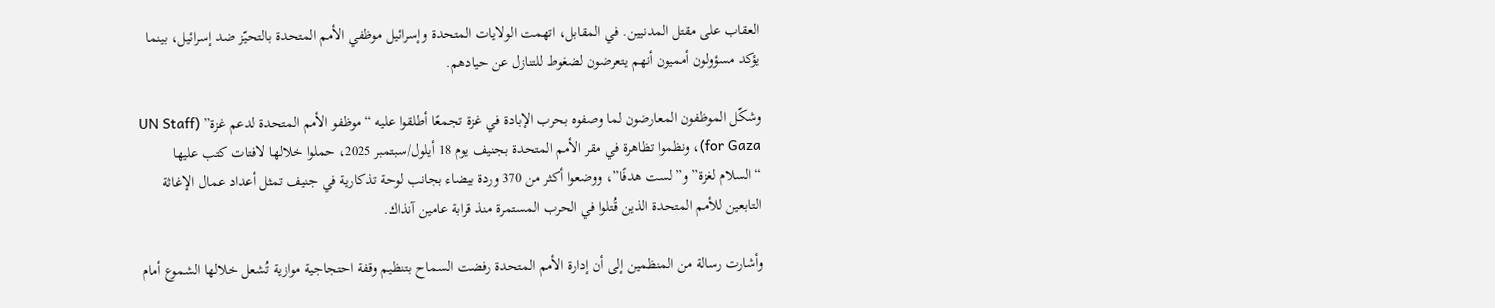العقاب على مقتل المدنيين. في المقابل، اتهمت الولايات المتحدة وإسرائيل موظفي الأمم المتحدة بالتحيّز ضد إسرائيل، بينما يؤكد مسؤولون أمميون أنهم يتعرضون لضغوط للتنازل عن حيادهم.

وشكّل الموظفون المعارضون لما وصفوه بحرب الإبادة في غزة تجمعًا أطلقوا عليه “موظفو الأمم المتحدة لدعم غزة” (UN Staff for Gaza)، ونظموا تظاهرة في مقر الأمم المتحدة بجنيف يوم 18 أيلول/سبتمبر 2025، حملوا خلالها لافتات كتب عليها “السلام لغزة” و”لست هدفًا”، ووضعوا أكثر من 370 وردة بيضاء بجانب لوحة تذكارية في جنيف تمثل أعداد عمال الإغاثة التابعين للأمم المتحدة الذين قُتلوا في الحرب المستمرة منذ قرابة عامين آنذاك.

وأشارت رسالة من المنظمين إلى أن إدارة الأمم المتحدة رفضت السماح بتنظيم وقفة احتجاجية موازية تُشعل خلالها الشموع أمام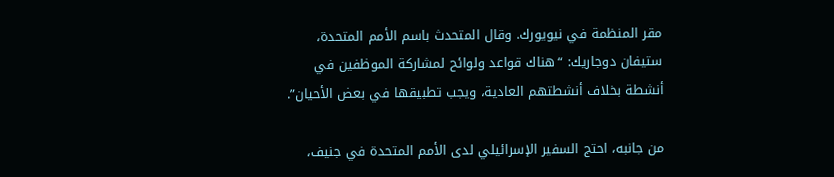مقر المنظمة في نيويورك. وقال المتحدث باسم الأمم المتحدة، ستيفان دوجاريك: “هناك قواعد ولوائح لمشاركة الموظفين في أنشطة بخلاف أنشطتهم العادية، ويجب تطبيقها في بعض الأحيان”.

من جانبه، احتج السفير الإسرائيلي لدى الأمم المتحدة في جنيف،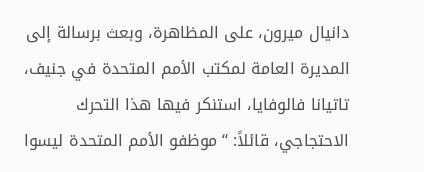دانيال ميرون، على المظاهرة، وبعث برسالة إلى المديرة العامة لمكتب الأمم المتحدة في جنيف، تاتيانا فالوفايا، استنكر فيها هذا التحرك الاحتجاجي، قائلاً: “موظفو الأمم المتحدة ليسوا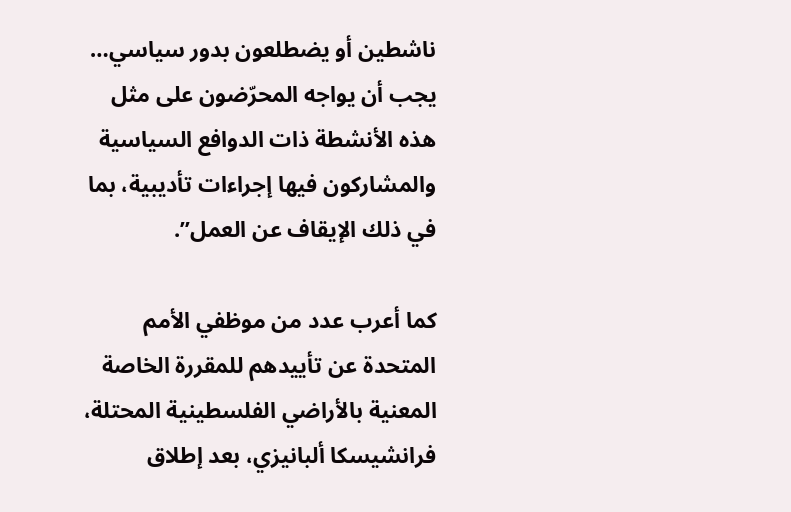ناشطين أو يضطلعون بدور سياسي… يجب أن يواجه المحرّضون على مثل هذه الأنشطة ذات الدوافع السياسية والمشاركون فيها إجراءات تأديبية، بما في ذلك الإيقاف عن العمل”.

كما أعرب عدد من موظفي الأمم المتحدة عن تأييدهم للمقررة الخاصة المعنية بالأراضي الفلسطينية المحتلة، فرانشيسكا ألبانيزي، بعد إطلاق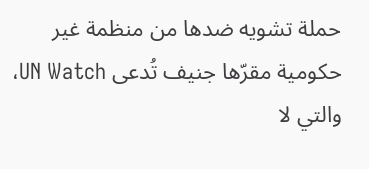حملة تشويه ضدها من منظمة غير حكومية مقرّها جنيف تُدعى UN Watch، والتي لا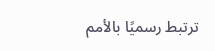ترتبط رسميًا بالأمم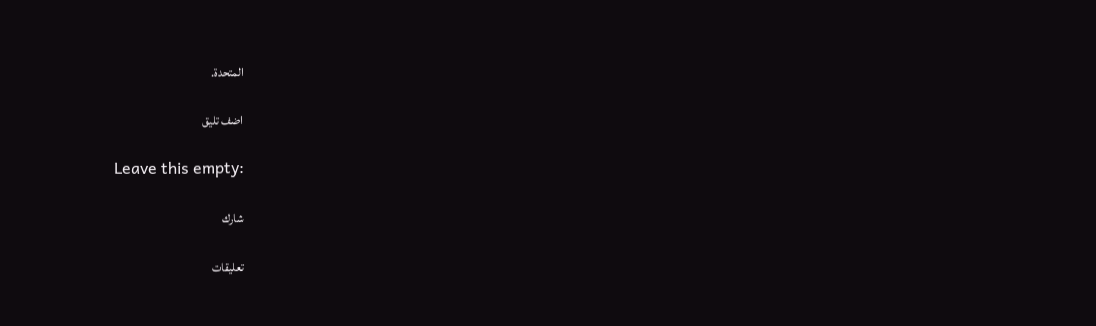المتحدة.

اضف تليق

Leave this empty:

شارك

تعليقات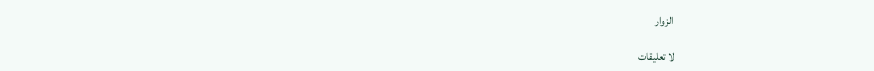الزوار

لا تعليقات